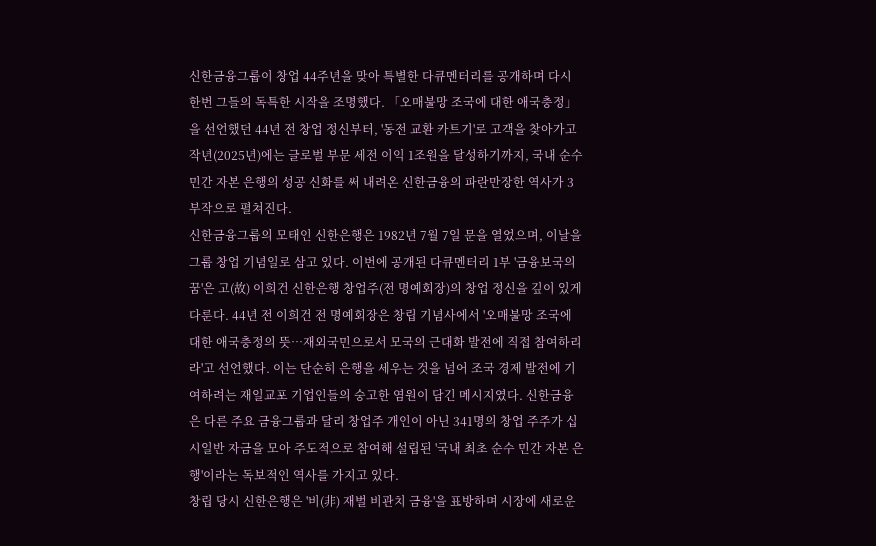신한금융그룹이 창업 44주년을 맞아 특별한 다큐멘터리를 공개하며 다시 한번 그들의 독특한 시작을 조명했다. 「오매불망 조국에 대한 애국충정」을 선언했던 44년 전 창업 정신부터, '동전 교환 카트기'로 고객을 찾아가고 작년(2025년)에는 글로벌 부문 세전 이익 1조원을 달성하기까지, 국내 순수 민간 자본 은행의 성공 신화를 써 내려온 신한금융의 파란만장한 역사가 3부작으로 펼쳐진다.
신한금융그룹의 모태인 신한은행은 1982년 7월 7일 문을 열었으며, 이날을 그룹 창업 기념일로 삼고 있다. 이번에 공개된 다큐멘터리 1부 '금융보국의 꿈'은 고(故) 이희건 신한은행 창업주(전 명예회장)의 창업 정신을 깊이 있게 다룬다. 44년 전 이희건 전 명예회장은 창립 기념사에서 '오매불망 조국에 대한 애국충정의 뜻…재외국민으로서 모국의 근대화 발전에 직접 참여하리라'고 선언했다. 이는 단순히 은행을 세우는 것을 넘어 조국 경제 발전에 기여하려는 재일교포 기업인들의 숭고한 염원이 담긴 메시지였다. 신한금융은 다른 주요 금융그룹과 달리 창업주 개인이 아닌 341명의 창업 주주가 십시일반 자금을 모아 주도적으로 참여해 설립된 '국내 최초 순수 민간 자본 은행'이라는 독보적인 역사를 가지고 있다.
창립 당시 신한은행은 '비(非) 재벌 비관치 금융'을 표방하며 시장에 새로운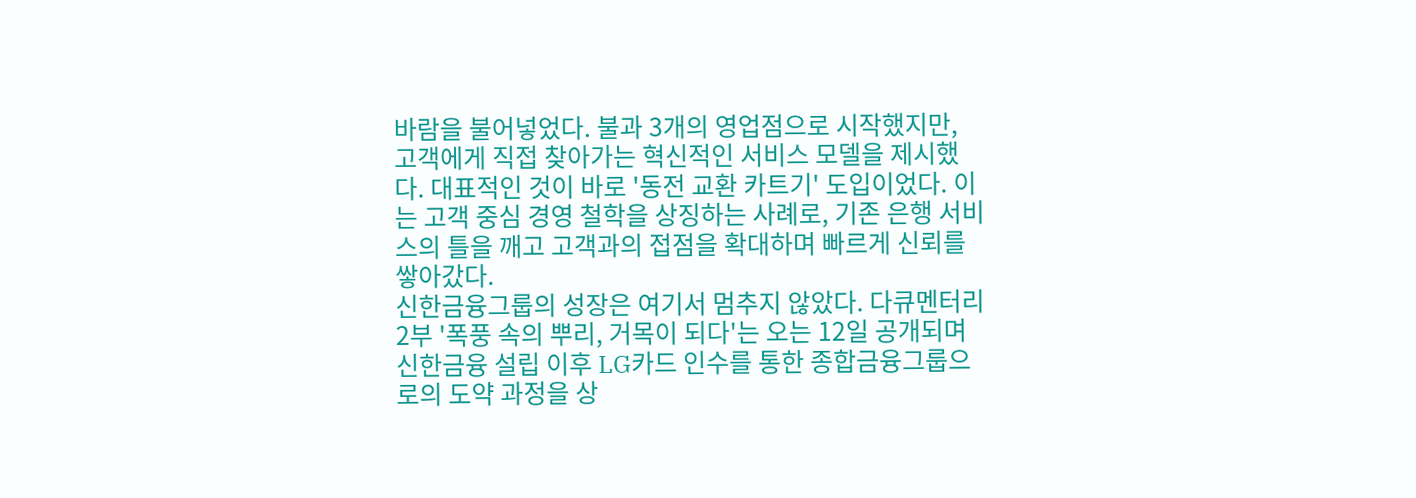바람을 불어넣었다. 불과 3개의 영업점으로 시작했지만, 고객에게 직접 찾아가는 혁신적인 서비스 모델을 제시했다. 대표적인 것이 바로 '동전 교환 카트기' 도입이었다. 이는 고객 중심 경영 철학을 상징하는 사례로, 기존 은행 서비스의 틀을 깨고 고객과의 접점을 확대하며 빠르게 신뢰를 쌓아갔다.
신한금융그룹의 성장은 여기서 멈추지 않았다. 다큐멘터리 2부 '폭풍 속의 뿌리, 거목이 되다'는 오는 12일 공개되며 신한금융 설립 이후 LG카드 인수를 통한 종합금융그룹으로의 도약 과정을 상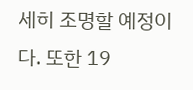세히 조명할 예정이다. 또한 19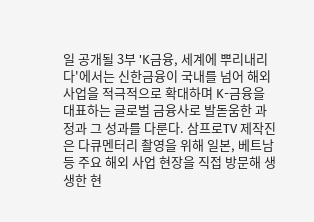일 공개될 3부 'K금융, 세계에 뿌리내리다'에서는 신한금융이 국내를 넘어 해외 사업을 적극적으로 확대하며 K-금융을 대표하는 글로벌 금융사로 발돋움한 과정과 그 성과를 다룬다. 삼프로TV 제작진은 다큐멘터리 촬영을 위해 일본, 베트남 등 주요 해외 사업 현장을 직접 방문해 생생한 현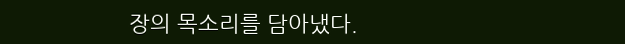장의 목소리를 담아냈다.